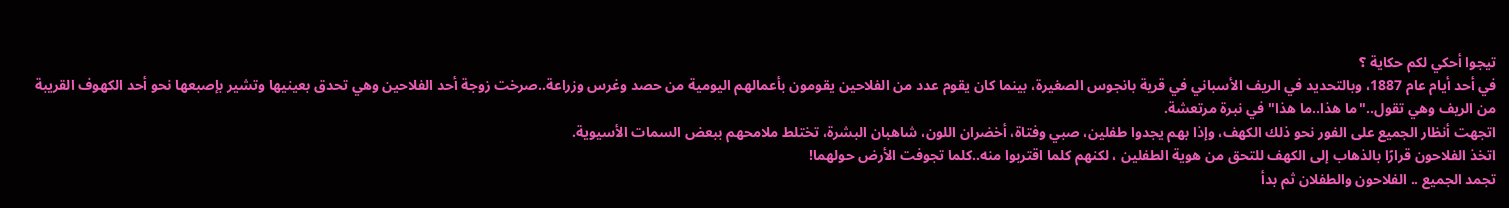تيجوا أحكي لكم حكاية ؟
في أحد أيام عام 1887، وبالتحديد في الريف الأسباني في قرية بانجوس الصغيرة، بينما كان يقوم عدد من الفلاحين يقومون بأعمالهم اليومية من حصد وغرس وزراعة..صرخت زوجة أحد الفلاحين وهي تحدق بعينيها وتشير بإصبعها نحو أحد الكهوف القريبة من الريف وهي تقول.."ما هذا..ما هذا" في نبرة مرتعشة.
اتجهت أنظار الجميع على الفور نحو ذلك الكهف، وإذا بهم يجدوا طفلين، صبي وفتاة، أخضران اللون، شاهبان البشرة، تختلط ملامحهم ببعض السمات الأسيوية.
اتخذ الفلاحون قرارًا بالذهاب إلى الكهف للتحق من هوية الطفلين ، لكنهم كلما اقتربوا منه..كلما تجوفت الأرض حولهما!
تجمد الجميع .. الفلاحون والطفلان ثم بدأ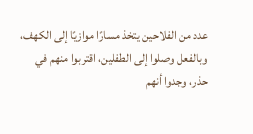عدد من الفلاحين يتخذ مسارًا موازيًا إلى الكهف، وبالفعل وصلوا إلى الطفلين، اقتربوا منهم في حذر، وجدوا أنهم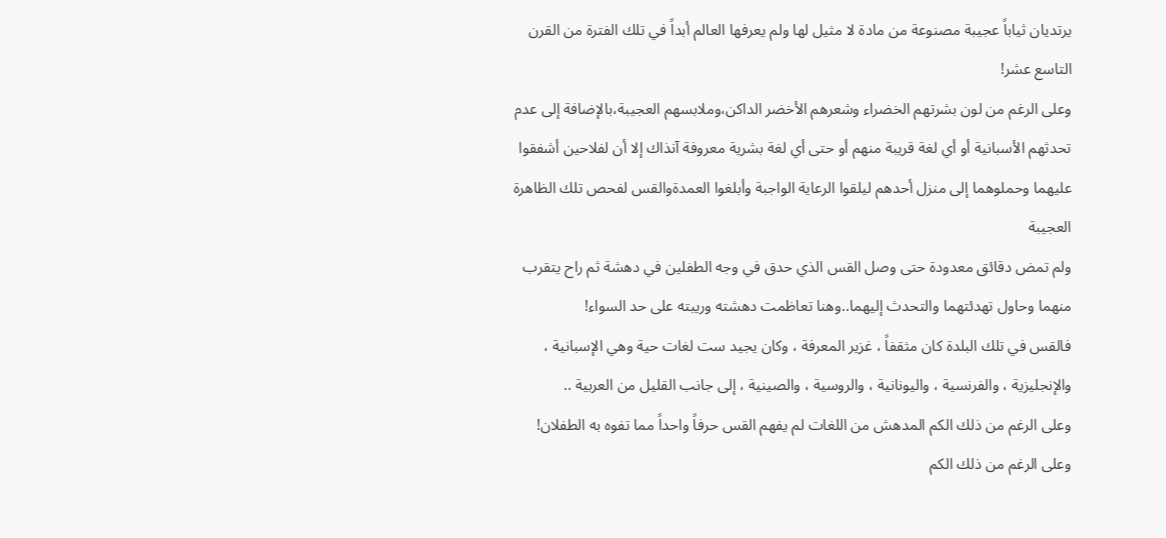يرتديان ثياباً عجيبة مصنوعة من مادة لا مثيل لها ولم يعرفها العالم أبداً في تلك الفترة من القرن التاسع عشر!
وعلى الرغم من لون بشرتهم الخضراء وشعرهم الأخضر الداكن،وملابسهم العجيبة،بالإضافة إلى عدم تحدثهم الأسبانية أو أي لغة قريبة منهم أو حتى أي لغة بشرية معروفة آنذاك إلا أن لفلاحين أشفقوا عليهما وحملوهما إلى منزل أحدهم ليلقوا الرعاية الواجبة وأبلغوا العمدةوالقس لفحص تلك الظاهرة العجيبة
ولم تمض دقائق معدودة حتى وصل القس الذي حدق في وجه الطفلين في دهشة ثم راح يتقرب منهما وحاول تهدئتهما والتحدث إليهما..وهنا تعاظمت دهشته وريبته على حد السواء!
فالقس في تلك البلدة كان مثقفاً ، غزير المعرفة ، وكان يجيد ست لغات حية وهي الإسبانية ، والإنجليزية ، والفرنسية ، واليونانية ، والروسية ، والصينية ، إلى جانب القليل من العربية ..
وعلى الرغم من ذلك الكم المدهش من اللغات لم يفهم القس حرفاً واحداً مما تفوه به الطفلان!
وعلى الرغم من ذلك الكم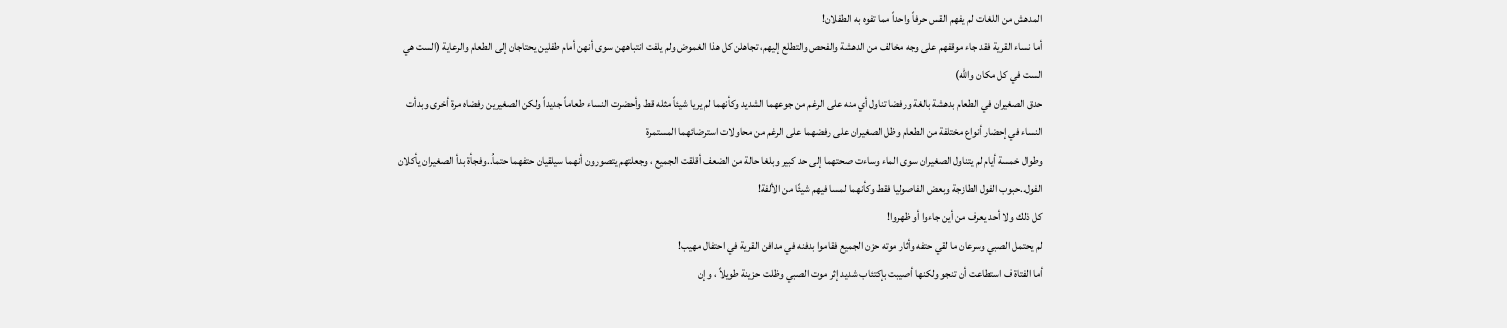المدهش من اللغات لم يفهم القس حرفاً واحداً مما تفوه به الطفلان!
أما نساء القرية فقد جاء موقفهم على وجه مخالف من الدهشة والفحص والتطلع إليهم، تجاهلن كل هذا الغموض ولم يلفت انتباههن سوى أنهن أمام طفلين يحتاجان إلى الطعام والرعاية (الست هي الست في كل مكان والله)
حدق الصغيران في الطعام بدهشة بالغة ورفضا تناول أي منه على الرغم من جوعهما الشديد وكأنهما لم يريا شيئاً مثله قط وأحضرت النساء طعاماً جديداً ولكن الصغيرين رفضاه مرة أخرى وبدأت النساء في إحضار أنواع مختلفة من الطعام وظل الصغيران على رفضهما على الرغم من محاولات استرضائهما المستمرة
وطوال خمسة أيام لم يتناول الصغيران سوى الماء وساءت صحتهما إلى حد كبير وبلغا حالة من الضعف أقلقت الجميع ، وجعلتهم يتصورون أنهما سيلقيان حتفهما حتماُ..وفجأة بدأ الصغيران يأكلان الفول..حبوب الفول الطازجة وبعض الفاصوليا فقط وكأنهما لمسا فيهم شيئًا من الألفة!
كل ذلك ولا أحد يعرف من أين جاءوا أو ظهروا!
لم يحتمل الصبي وسرعان ما لقي حتفه وأثار موته حزن الجميع فقاموا بدفنه في مدافن القرية في احتفال مهيب!
أما الفتاة ف استطاعت أن تنجو ولكنها أصيبت بإكتئاب شديد إثر موت الصبي وظلت حزينة طويلاً ، وإن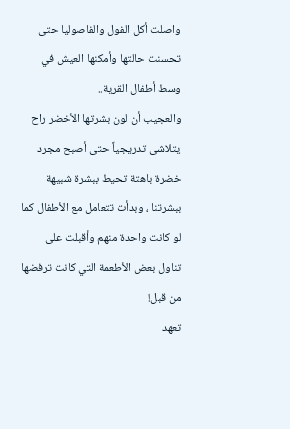واصلت أكل الفول والفاصوليا حتى تحسنت حالتها وأمكنها العيش في وسط أطفال القرية..
والعجيب أن لون بشرتها الأخضر راح يتلاشى تدريجياً حتى أصبح مجرد خضرة باهتة تحيط ببشرة شبيهة ببشرتنا ، وبدأت تتعامل مع الأطفال كما لو كانت واحدة منهم وأقبلت على تناول بعض الأطعمة التي كانت ترفضها من قبل!
تعهد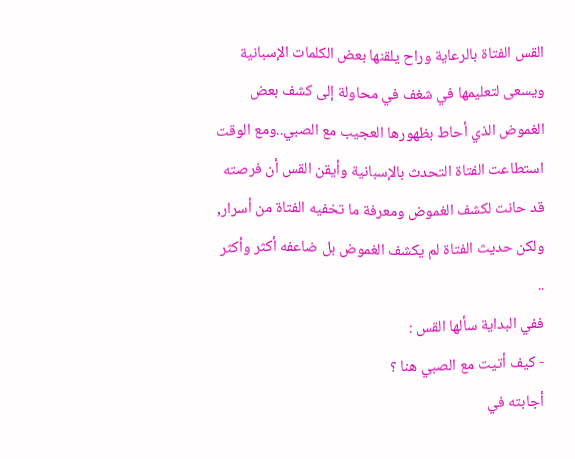القس الفتاة بالرعاية وراح يلقنها بعض الكلمات الإسبانية ويسعى لتعليمها في شغف في محاولة إلى كشف بعض الغموض الذي أحاط بظهورها العجيب مع الصبي..ومع الوقت استطاعت الفتاة التحدث بالإسبانية وأيقن القس أن فرصته قد حانت لكشف الغموض ومعرفة ما تخفيه الفتاة من أسرار,
ولكن حديث الفتاة لم يكشف الغموض بل ضاعفه أكثر وأكثر ..
ففي البداية سألها القس :
- كيف أتيت مع الصبي هنا ؟
أجابته في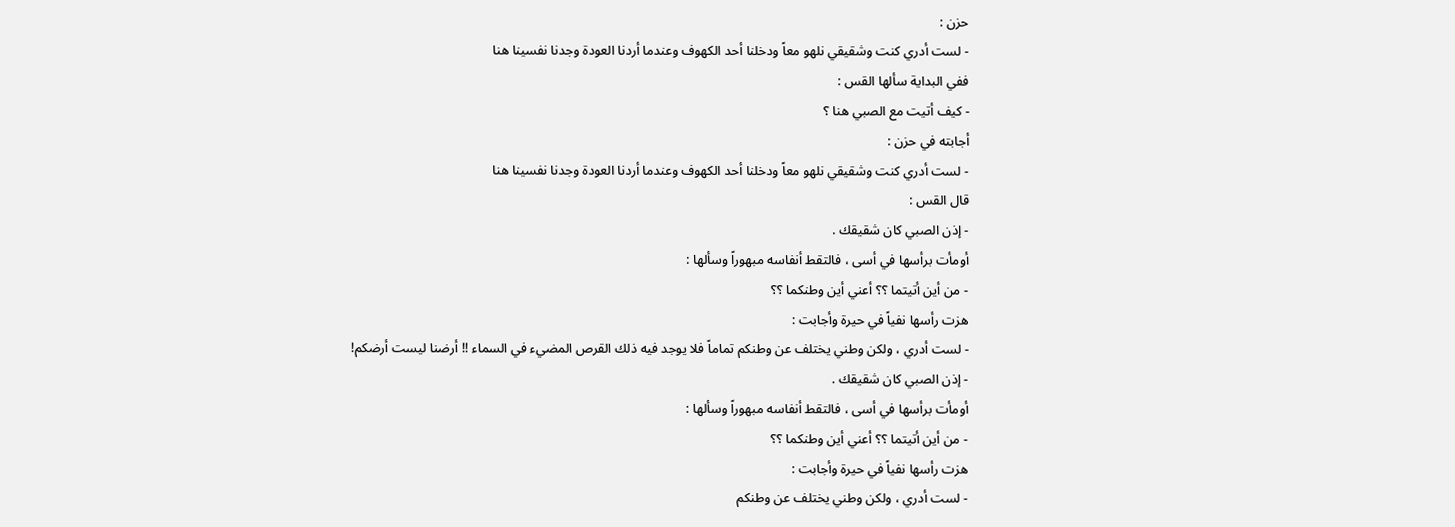حزن :
- لست أدري كنت وشقيقي نلهو معاً ودخلنا أحد الكهوف وعندما أردنا العودة وجدنا نفسينا هنا
ففي البداية سألها القس :
- كيف أتيت مع الصبي هنا ؟
أجابته في حزن :
- لست أدري كنت وشقيقي نلهو معاً ودخلنا أحد الكهوف وعندما أردنا العودة وجدنا نفسينا هنا
قال القس :
- إذن الصبي كان شقيقك .
أومأت برأسها في أسى ، فالتقط أنفاسه مبهوراً وسألها :
- من أين أتيتما ؟؟ أعني أين وطنكما ؟؟
هزت رأسها نفياً في حيرة وأجابت :
- لست أدري ، ولكن وطني يختلف عن وطنكم تماماً فلا يوجد فيه ذلك القرص المضيء في السماء !! أرضنا ليست أرضكم!
- إذن الصبي كان شقيقك .
أومأت برأسها في أسى ، فالتقط أنفاسه مبهوراً وسألها :
- من أين أتيتما ؟؟ أعني أين وطنكما ؟؟
هزت رأسها نفياً في حيرة وأجابت :
- لست أدري ، ولكن وطني يختلف عن وطنكم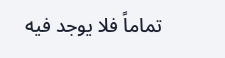تماماً فلا يوجد فيه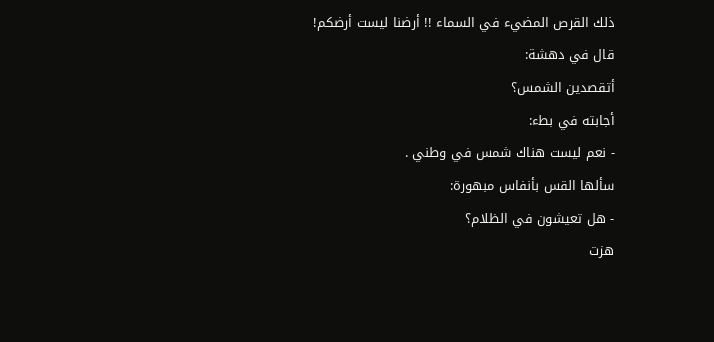ذلك القرص المضيء في السماء !! أرضنا ليست أرضكم!
قال في دهشة:
أتقصدين الشمس؟
أجابته في بطء:
- نعم ليست هناك شمس في وطني .
سألها القس بأنفاس مبهورة:
- هل تعيشون في الظلام؟
هزت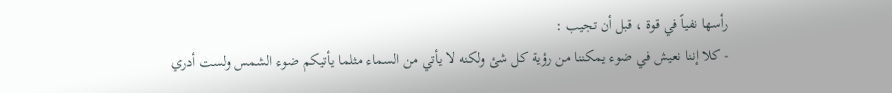رأسها نفياً في قوة ، قبل أن تجيب :
- كلا إننا نعيش في ضوء يمكننا من رؤية كل شئ ولكنه لا يأتي من السماء مثلما يأتيكم ضوء الشمس ولست أدري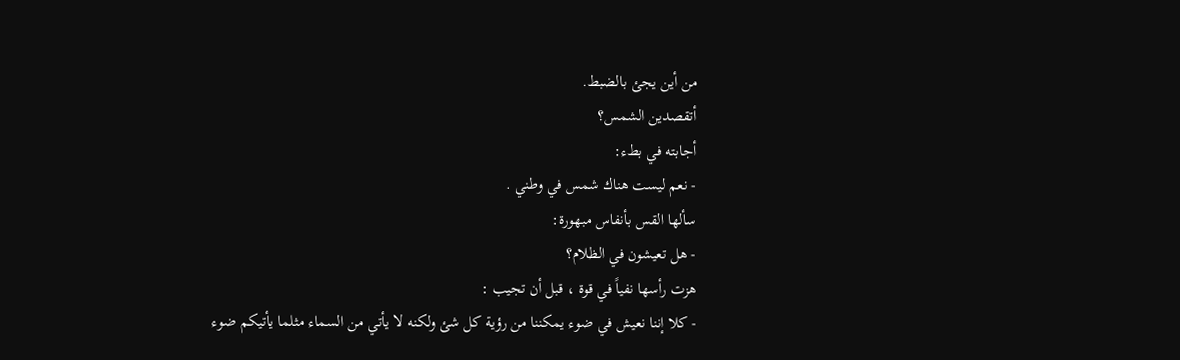من أين يجئ بالضبط.
أتقصدين الشمس؟
أجابته في بطء:
- نعم ليست هناك شمس في وطني .
سألها القس بأنفاس مبهورة:
- هل تعيشون في الظلام؟
هزت رأسها نفياً في قوة ، قبل أن تجيب :
- كلا إننا نعيش في ضوء يمكننا من رؤية كل شئ ولكنه لا يأتي من السماء مثلما يأتيكم ضوء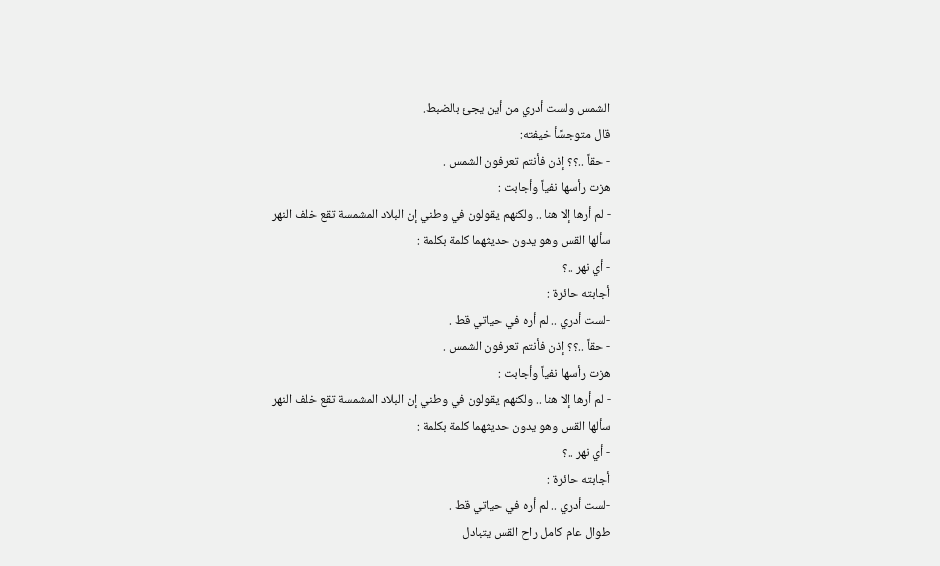الشمس ولست أدري من أين يجئ بالضبط.
قال متوجسًأ خيفته:
- حقاً ..؟؟ إذن فأنتم تعرفون الشمس .
هزت رأسها نفياً وأجابت :
- لم أرها إلا هنا .. ولكنهم يقولون في وطني إن البلاد المشمسة تقع خلف النهر
سألها القس وهو يدون حديثهما كلمة بكلمة :
- أي نهر ..؟
أجابته حائرة :
-لست أدري .. لم أره في حياتي قط .
- حقاً ..؟؟ إذن فأنتم تعرفون الشمس .
هزت رأسها نفياً وأجابت :
- لم أرها إلا هنا .. ولكنهم يقولون في وطني إن البلاد المشمسة تقع خلف النهر
سألها القس وهو يدون حديثهما كلمة بكلمة :
- أي نهر ..؟
أجابته حائرة :
-لست أدري .. لم أره في حياتي قط .
طوال عام كامل راح القس يتبادل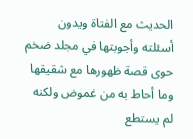الحديث مع الفتاة ويدون أسئلته وأجوبتها في مجلد ضخم حوى قصة ظهورها مع شقيقها وما أحاط به من غموض ولكنه لم يستطع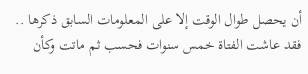أن يحصل طوال الوقت إلا على المعلومات السابق ذكرها ..
فقد عاشت الفتاة خمس سنوات فحسب ثم ماتت وكأن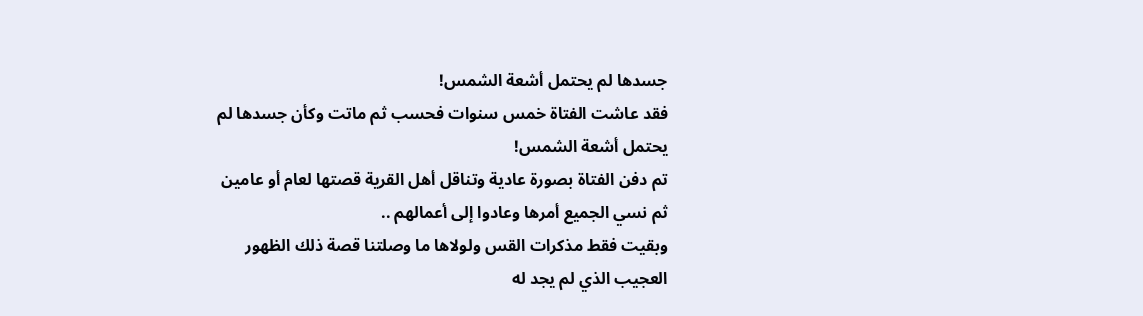جسدها لم يحتمل أشعة الشمس!
فقد عاشت الفتاة خمس سنوات فحسب ثم ماتت وكأن جسدها لم يحتمل أشعة الشمس!
تم دفن الفتاة بصورة عادية وتناقل أهل القرية قصتها لعام أو عامين ثم نسي الجميع أمرها وعادوا إلى أعمالهم ..
وبقيت فقط مذكرات القس ولولاها ما وصلتنا قصة ذلك الظهور العجيب الذي لم يجد له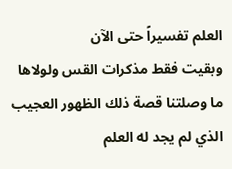العلم تفسيراً حتى الآن
وبقيت فقط مذكرات القس ولولاها ما وصلتنا قصة ذلك الظهور العجيب الذي لم يجد له العلم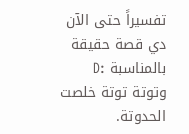تفسيراً حتى الآن
دي قصة حقيقة بالمناسبة :D
وتوتة توتة خلصت الحدوتة.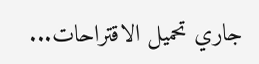جاري تحميل الاقتراحات...